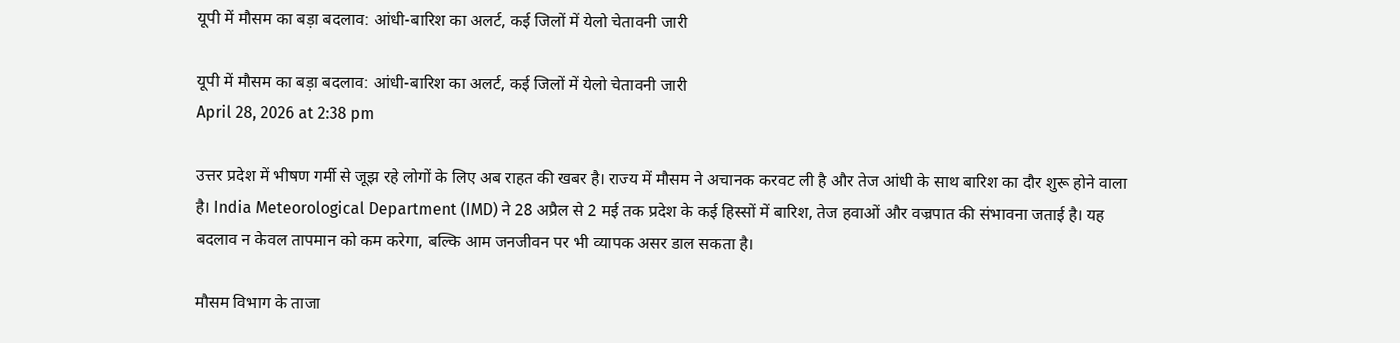यूपी में मौसम का बड़ा बदलाव: आंधी-बारिश का अलर्ट, कई जिलों में येलो चेतावनी जारी

यूपी में मौसम का बड़ा बदलाव: आंधी-बारिश का अलर्ट, कई जिलों में येलो चेतावनी जारी
April 28, 2026 at 2:38 pm

उत्तर प्रदेश में भीषण गर्मी से जूझ रहे लोगों के लिए अब राहत की खबर है। राज्य में मौसम ने अचानक करवट ली है और तेज आंधी के साथ बारिश का दौर शुरू होने वाला है। India Meteorological Department (IMD) ने 28 अप्रैल से 2 मई तक प्रदेश के कई हिस्सों में बारिश, तेज हवाओं और वज्रपात की संभावना जताई है। यह बदलाव न केवल तापमान को कम करेगा, बल्कि आम जनजीवन पर भी व्यापक असर डाल सकता है।

मौसम विभाग के ताजा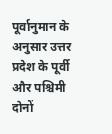पूर्वानुमान के अनुसार उत्तर प्रदेश के पूर्वी और पश्चिमी दोनों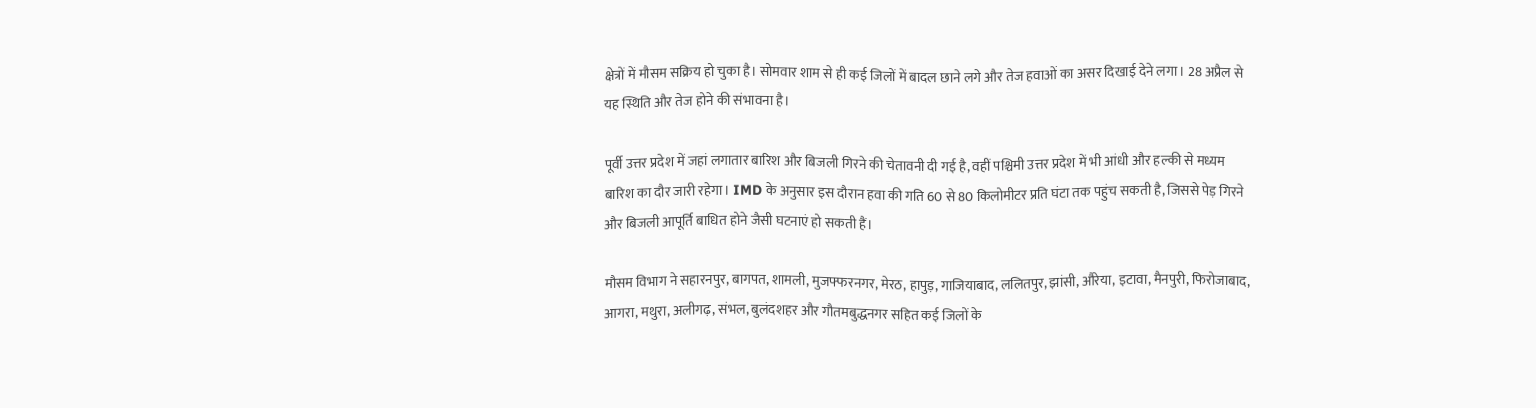क्षेत्रों में मौसम सक्रिय हो चुका है। सोमवार शाम से ही कई जिलों में बादल छाने लगे और तेज हवाओं का असर दिखाई देने लगा। 28 अप्रैल से यह स्थिति और तेज होने की संभावना है।

पूर्वी उत्तर प्रदेश में जहां लगातार बारिश और बिजली गिरने की चेतावनी दी गई है, वहीं पश्चिमी उत्तर प्रदेश में भी आंधी और हल्की से मध्यम बारिश का दौर जारी रहेगा। IMD के अनुसार इस दौरान हवा की गति 60 से 80 किलोमीटर प्रति घंटा तक पहुंच सकती है, जिससे पेड़ गिरने और बिजली आपूर्ति बाधित होने जैसी घटनाएं हो सकती हैं।

मौसम विभाग ने सहारनपुर, बागपत, शामली, मुजफ्फरनगर, मेरठ, हापुड़, गाजियाबाद, ललितपुर, झांसी, औरेया, इटावा, मैनपुरी, फिरोजाबाद, आगरा, मथुरा, अलीगढ़, संभल, बुलंदशहर और गौतमबुद्धनगर सहित कई जिलों के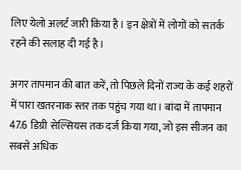लिए येलो अलर्ट जारी किया है। इन क्षेत्रों में लोगों को सतर्क रहने की सलाह दी गई है।

अगर तापमान की बात करें, तो पिछले दिनों राज्य के कई शहरों में पारा खतरनाक स्तर तक पहुंच गया था। बांदा में तापमान 47.6 डिग्री सेल्सियस तक दर्ज किया गया, जो इस सीजन का सबसे अधिक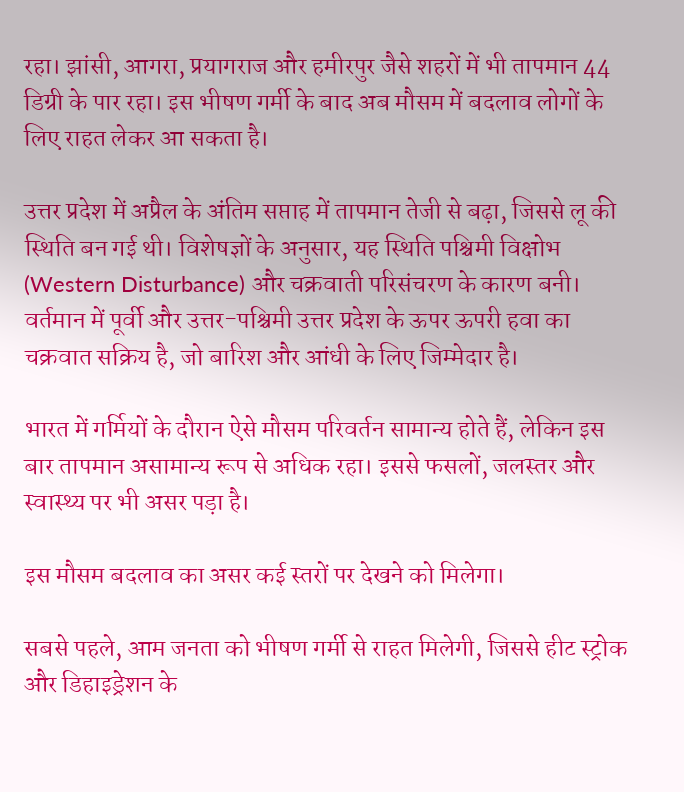रहा। झांसी, आगरा, प्रयागराज और हमीरपुर जैसे शहरों में भी तापमान 44 डिग्री के पार रहा। इस भीषण गर्मी के बाद अब मौसम में बदलाव लोगों के लिए राहत लेकर आ सकता है।

उत्तर प्रदेश में अप्रैल के अंतिम सप्ताह में तापमान तेजी से बढ़ा, जिससे लू की स्थिति बन गई थी। विशेषज्ञों के अनुसार, यह स्थिति पश्चिमी विक्षोभ (Western Disturbance) और चक्रवाती परिसंचरण के कारण बनी। वर्तमान में पूर्वी और उत्तर-पश्चिमी उत्तर प्रदेश के ऊपर ऊपरी हवा का चक्रवात सक्रिय है, जो बारिश और आंधी के लिए जिम्मेदार है।

भारत में गर्मियों के दौरान ऐसे मौसम परिवर्तन सामान्य होते हैं, लेकिन इस बार तापमान असामान्य रूप से अधिक रहा। इससे फसलों, जलस्तर और स्वास्थ्य पर भी असर पड़ा है।

इस मौसम बदलाव का असर कई स्तरों पर देखने को मिलेगा।

सबसे पहले, आम जनता को भीषण गर्मी से राहत मिलेगी, जिससे हीट स्ट्रोक और डिहाइड्रेशन के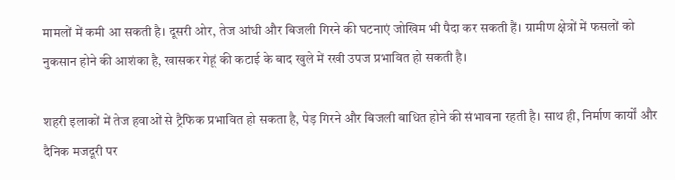मामलों में कमी आ सकती है। दूसरी ओर, तेज आंधी और बिजली गिरने की घटनाएं जोखिम भी पैदा कर सकती हैं। ग्रामीण क्षेत्रों में फसलों को नुकसान होने की आशंका है, खासकर गेहूं की कटाई के बाद खुले में रखी उपज प्रभावित हो सकती है।

शहरी इलाकों में तेज हवाओं से ट्रैफिक प्रभावित हो सकता है, पेड़ गिरने और बिजली बाधित होने की संभावना रहती है। साथ ही, निर्माण कार्यों और दैनिक मजदूरी पर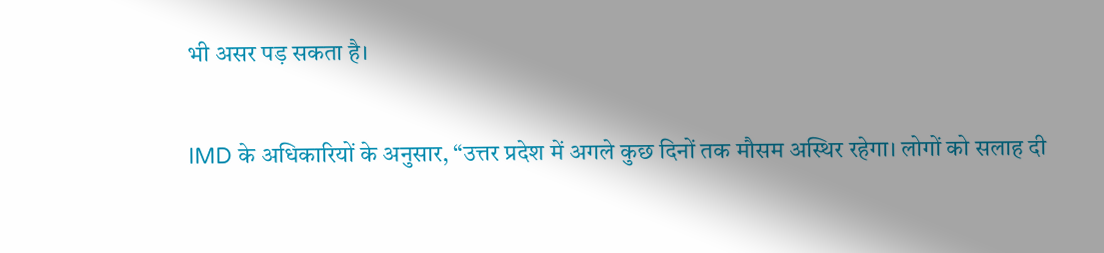भी असर पड़ सकता है।

IMD के अधिकारियों के अनुसार, “उत्तर प्रदेश में अगले कुछ दिनों तक मौसम अस्थिर रहेगा। लोगों को सलाह दी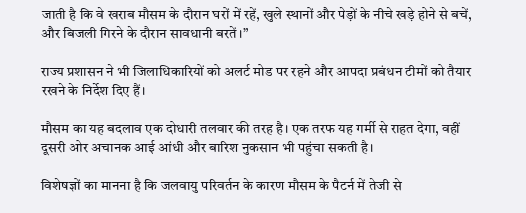जाती है कि वे खराब मौसम के दौरान घरों में रहें, खुले स्थानों और पेड़ों के नीचे खड़े होने से बचें, और बिजली गिरने के दौरान सावधानी बरतें।”

राज्य प्रशासन ने भी जिलाधिकारियों को अलर्ट मोड पर रहने और आपदा प्रबंधन टीमों को तैयार रखने के निर्देश दिए हैं।

मौसम का यह बदलाव एक दोधारी तलवार की तरह है। एक तरफ यह गर्मी से राहत देगा, वहीं दूसरी ओर अचानक आई आंधी और बारिश नुकसान भी पहुंचा सकती है।

विशेषज्ञों का मानना है कि जलवायु परिवर्तन के कारण मौसम के पैटर्न में तेजी से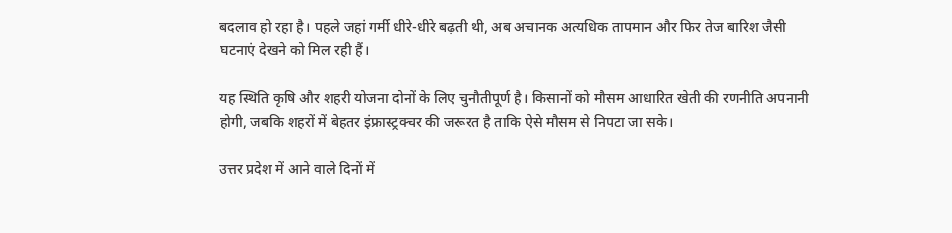बदलाव हो रहा है। पहले जहां गर्मी धीरे-धीरे बढ़ती थी, अब अचानक अत्यधिक तापमान और फिर तेज बारिश जैसी घटनाएं देखने को मिल रही हैं।

यह स्थिति कृषि और शहरी योजना दोनों के लिए चुनौतीपूर्ण है। किसानों को मौसम आधारित खेती की रणनीति अपनानी होगी, जबकि शहरों में बेहतर इंफ्रास्ट्रक्चर की जरूरत है ताकि ऐसे मौसम से निपटा जा सके।

उत्तर प्रदेश में आने वाले दिनों में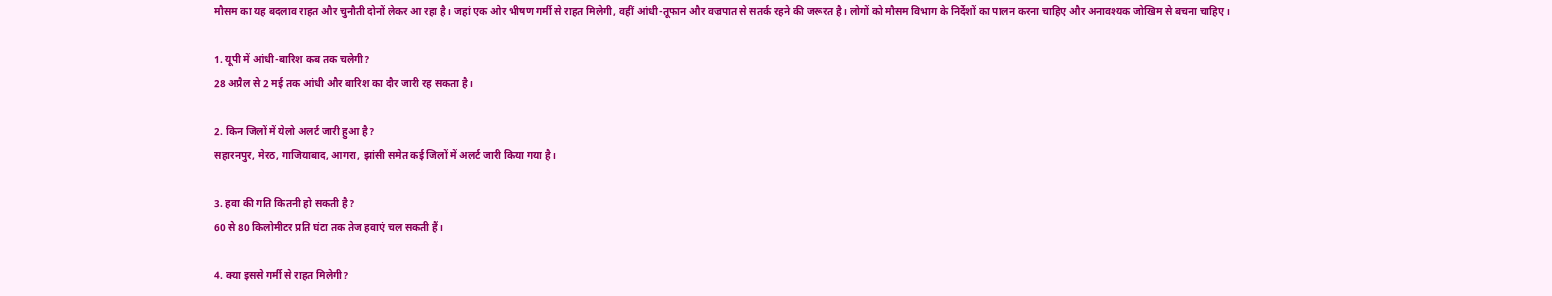मौसम का यह बदलाव राहत और चुनौती दोनों लेकर आ रहा है। जहां एक ओर भीषण गर्मी से राहत मिलेगी, वहीं आंधी-तूफान और वज्रपात से सतर्क रहने की जरूरत है। लोगों को मौसम विभाग के निर्देशों का पालन करना चाहिए और अनावश्यक जोखिम से बचना चाहिए।

1. यूपी में आंधी-बारिश कब तक चलेगी?
28 अप्रैल से 2 मई तक आंधी और बारिश का दौर जारी रह सकता है।

2. किन जिलों में येलो अलर्ट जारी हुआ है?
सहारनपुर, मेरठ, गाजियाबाद, आगरा, झांसी समेत कई जिलों में अलर्ट जारी किया गया है।

3. हवा की गति कितनी हो सकती है?
60 से 80 किलोमीटर प्रति घंटा तक तेज हवाएं चल सकती हैं।

4. क्या इससे गर्मी से राहत मिलेगी?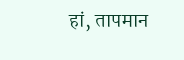हां, तापमान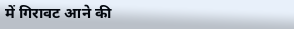में गिरावट आने की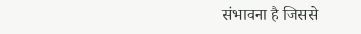संभावना है जिससे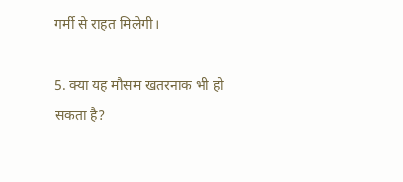गर्मी से राहत मिलेगी।

5. क्या यह मौसम खतरनाक भी हो सकता है?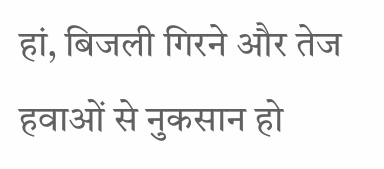हां, बिजली गिरने और तेज हवाओं से नुकसान हो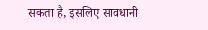सकता है, इसलिए सावधानी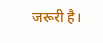जरूरी है।